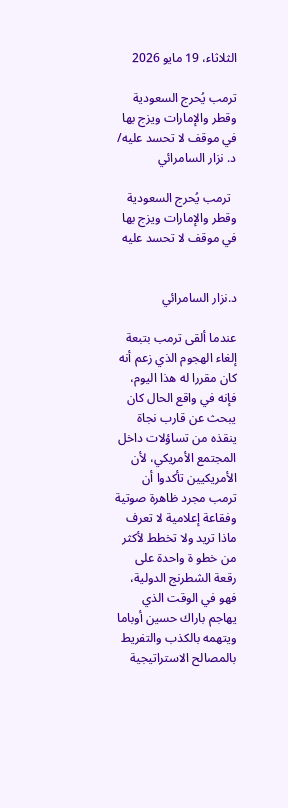الثلاثاء، 19 مايو 2026

ترمب يُحرج السعودية وقطر والإمارات ويزج بها في موقف لا تحسد عليه/ د. نزار السامرائي

  ترمب يُحرج السعودية وقطر والإمارات ويزج بها في موقف لا تحسد عليه


د.نزار السامرائي

عندما ألقى ترمب بتبعة إلغاء الهجوم الذي زعم أنه كان مقررا له هذا اليوم، فإنه في واقع الحال كان يبحث عن قارب نجاة ينقذه من تساؤلات داخل المجتمع الأمريكي، لأن الأمريكيين تأكدوا أن ترمب مجرد ظاهرة صوتية وفقاعة إعلامية لا تعرف ماذا تريد ولا تخطط لأكثر من خطو ة واحدة على رقعة الشطرنج الدولية، فهو في الوقت الذي يهاجم باراك حسين أوباما ويتهمه بالكذب والتفريط بالمصالح الاستراتيجية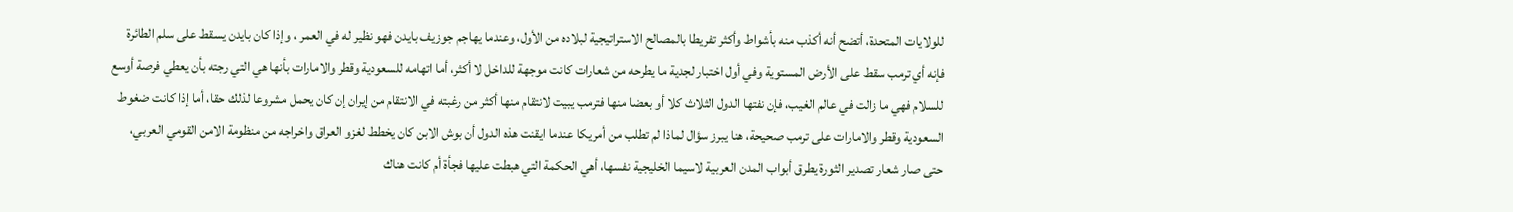للولايات المتحدة، أتضح أنه أكذب منه بأشواط وأكثر تفريطا بالمصالح الاستراتيجية لبلاده من الأول، وعندما يهاجم جوزيف بايدن فهو نظير له في العمر ، وإذا كان بايدن يسقط على سلم الطائرة فإنه أي ترمب سقط على الأرض المستوية وفي أول اختبار لجدية ما يطرحه من شعارات كانت موجهة للداخل لا أكثر، أما اتهامه للسعودية وقطر والامارات بأنها هي التي رجته بأن يعطي فرصة أوسع للسلام فهي ما زالت في عالم الغيب، فإن نفتها الدول الثلاث كلا أو بعضا منها فترمب يبيت لانتقام منها أكثر من رغبته في الانتقام من إيران إن كان يحمل مشروعا لذلك حقا، أما إذا كانت ضغوط السعودية وقطر والامارات على ترمب صحيحة، هنا يبرز سؤال لماذا لم تطلب من أمريكا عندما ايقنت هذه الدول أن بوش الابن كان يخطط لغزو العراق واخراجه من منظومة الامن القومي العربي، حتى صار شعار تصدير الثورة يطرق أبواب المدن العربية لاسيما الخليجية نفسها، أهي الحكمة التي هبطت عليها فجأة أم كانت هناك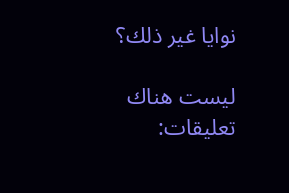نوايا غير ذلك؟

ليست هناك تعليقات: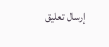إرسال تعليق